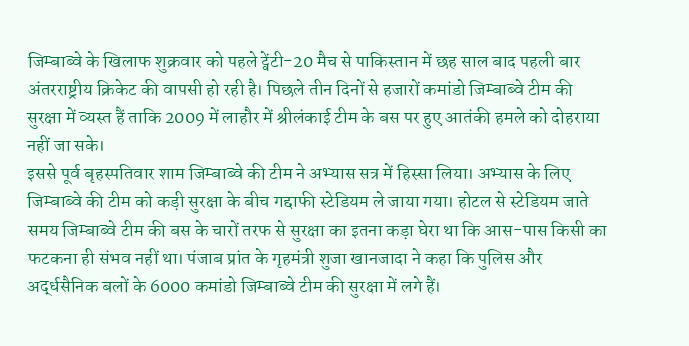जिम्बाब्वे के खिलाफ शुक्रवार को पहले ट्वेंटी-20 मैच से पाकिस्तान में छह साल बाद पहली बार अंतरराष्ट्रीय क्रिकेट की वापसी हो रही है। पिछले तीन दिनों से हजारों कमांडो जिम्बाब्वे टीम की सुरक्षा में व्यस्त हैं ताकि 2009 में लाहौर में श्रीलंकाई टीम के बस पर हुए आतंकी हमले को दोहराया नहीं जा सके।
इससे पूर्व बृहस्पतिवार शाम जिम्बाब्वे की टीम ने अभ्यास सत्र में हिस्सा लिया। अभ्यास के लिए जिम्बाब्वे की टीम को कड़ी सुरक्षा के बीच गद्दाफी स्टेडियम ले जाया गया। होटल से स्टेडियम जाते समय जिम्बाब्वे टीम की बस के चारों तरफ से सुरक्षा का इतना कड़ा घेरा था कि आस-पास किसी का फटकना ही संभव नहीं था। पंजाब प्रांत के गृहमंत्री शुजा खानजादा ने कहा कि पुलिस और अर्द्धसैनिक बलों के 6000 कमांडो जिम्बाब्वे टीम की सुरक्षा में लगे हैं।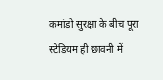कमांडो सुरक्षा के बीच पूरा स्टेडियम ही छावनी में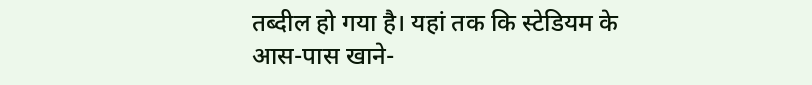तब्दील हो गया है। यहां तक कि स्टेडियम के आस-पास खाने-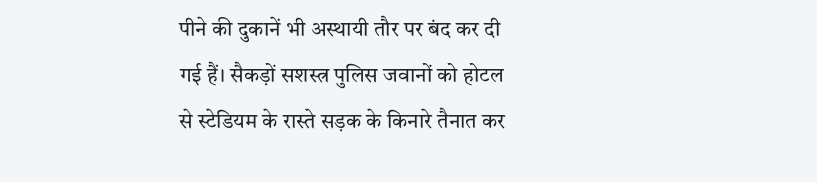पीने की दुकानें भी अस्थायी तौर पर बंद कर दी गई हैं। सैकड़ों सशस्त्र पुलिस जवानों को होटल से स्टेडियम के रास्ते सड़क के किनारे तैनात कर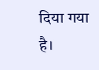दिया गया है।